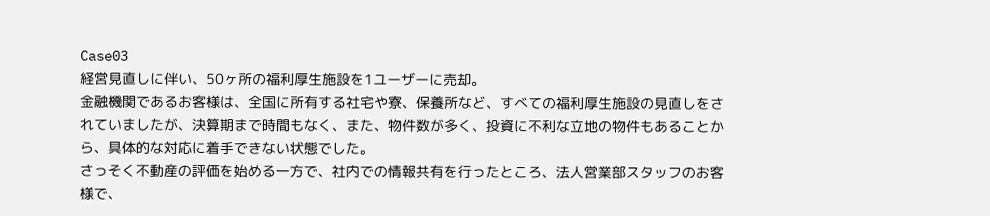Case03
経営見直しに伴い、50ヶ所の福利厚生施設を1ユーザーに売却。
金融機関であるお客様は、全国に所有する社宅や寮、保養所など、すべての福利厚生施設の見直しをされていましたが、決算期まで時間もなく、また、物件数が多く、投資に不利な立地の物件もあることから、具体的な対応に着手できない状態でした。
さっそく不動産の評価を始める一方で、社内での情報共有を行ったところ、法人営業部スタッフのお客様で、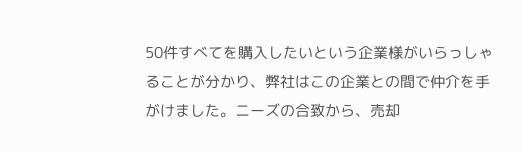50件すべてを購入したいという企業様がいらっしゃることが分かり、弊社はこの企業との間で仲介を手がけました。ニーズの合致から、売却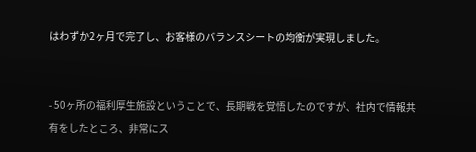はわずか2ヶ月で完了し、お客様のバランスシートの均衡が実現しました。


- 50ヶ所の福利厚生施設ということで、長期戦を覚悟したのですが、社内で情報共有をしたところ、非常にス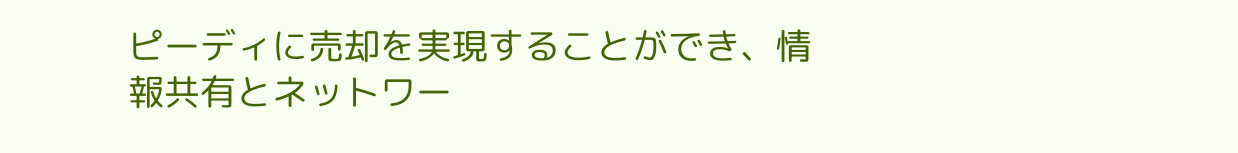ピーディに売却を実現することができ、情報共有とネットワー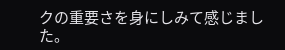クの重要さを身にしみて感じました。